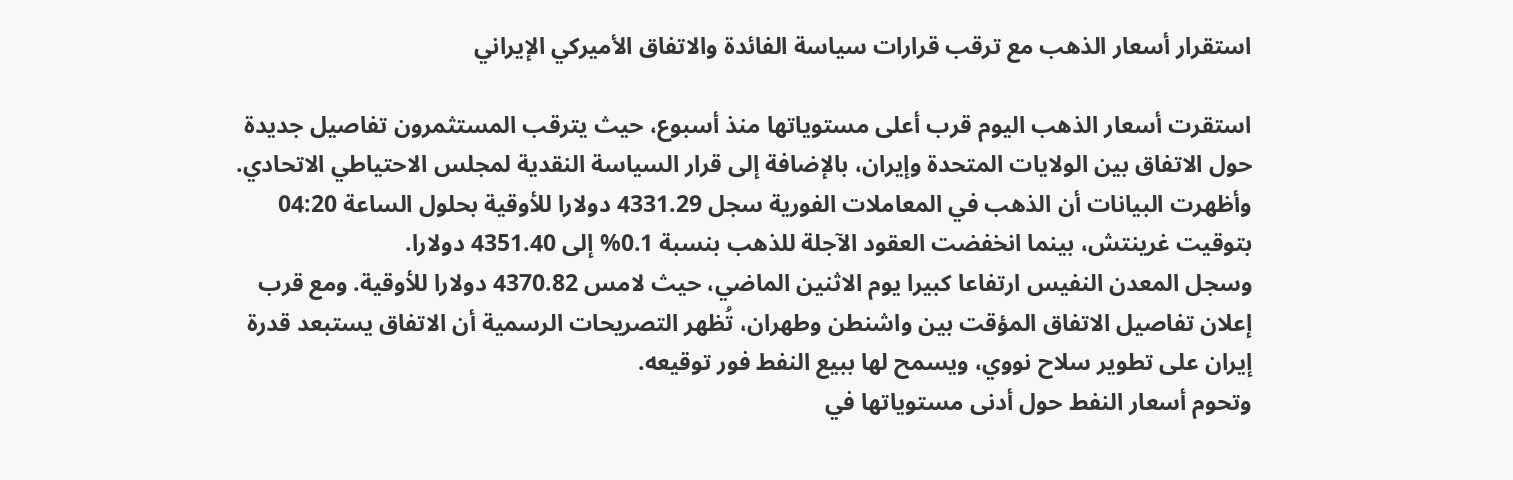استقرار أسعار الذهب مع ترقب قرارات سياسة الفائدة والاتفاق الأميركي الإيراني

استقرت أسعار الذهب اليوم قرب أعلى مستوياتها منذ أسبوع، حيث يترقب المستثمرون تفاصيل جديدة حول الاتفاق بين الولايات المتحدة وإيران، بالإضافة إلى قرار السياسة النقدية لمجلس الاحتياطي الاتحادي. وأظهرت البيانات أن الذهب في المعاملات الفورية سجل 4331.29 دولارا للأوقية بحلول الساعة 04:20 بتوقيت غرينتش، بينما انخفضت العقود الآجلة للذهب بنسبة 0.1% إلى 4351.40 دولارا.
وسجل المعدن النفيس ارتفاعا كبيرا يوم الاثنين الماضي، حيث لامس 4370.82 دولارا للأوقية. ومع قرب إعلان تفاصيل الاتفاق المؤقت بين واشنطن وطهران، تُظهر التصريحات الرسمية أن الاتفاق يستبعد قدرة إيران على تطوير سلاح نووي، ويسمح لها ببيع النفط فور توقيعه.
وتحوم أسعار النفط حول أدنى مستوياتها في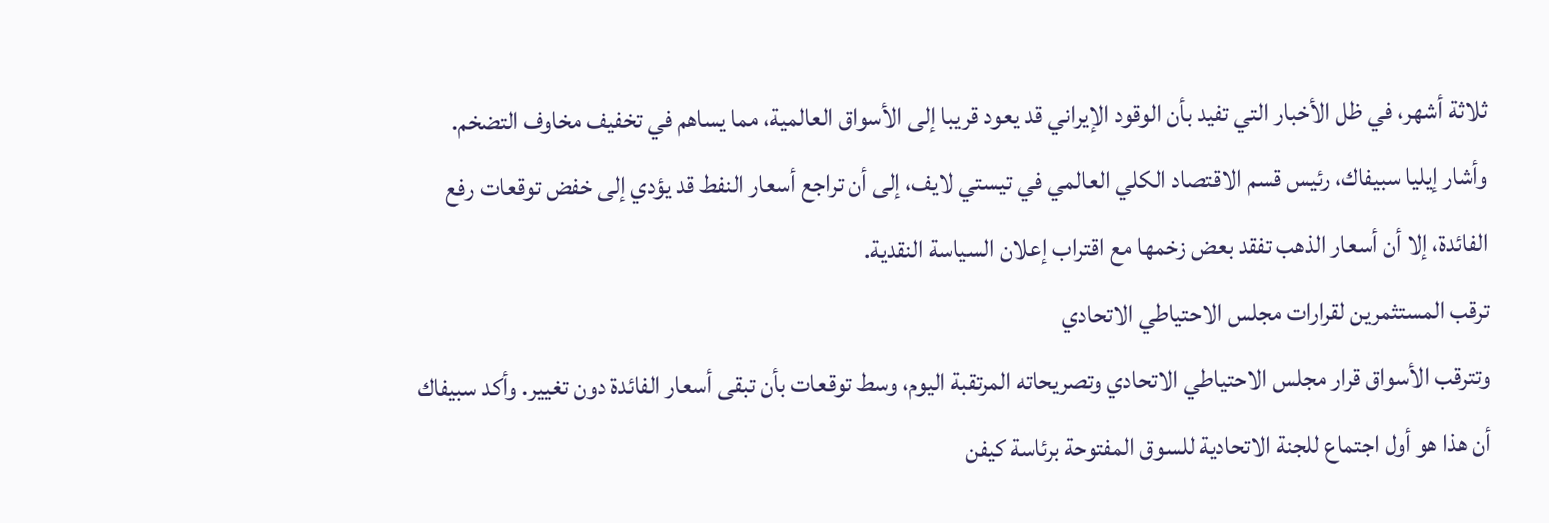ثلاثة أشهر، في ظل الأخبار التي تفيد بأن الوقود الإيراني قد يعود قريبا إلى الأسواق العالمية، مما يساهم في تخفيف مخاوف التضخم. وأشار إيليا سبيفاك، رئيس قسم الاقتصاد الكلي العالمي في تيستي لايف، إلى أن تراجع أسعار النفط قد يؤدي إلى خفض توقعات رفع الفائدة، إلا أن أسعار الذهب تفقد بعض زخمها مع اقتراب إعلان السياسة النقدية.
ترقب المستثمرين لقرارات مجلس الاحتياطي الاتحادي
وتترقب الأسواق قرار مجلس الاحتياطي الاتحادي وتصريحاته المرتقبة اليوم، وسط توقعات بأن تبقى أسعار الفائدة دون تغيير. وأكد سبيفاك أن هذا هو أول اجتماع للجنة الاتحادية للسوق المفتوحة برئاسة كيفن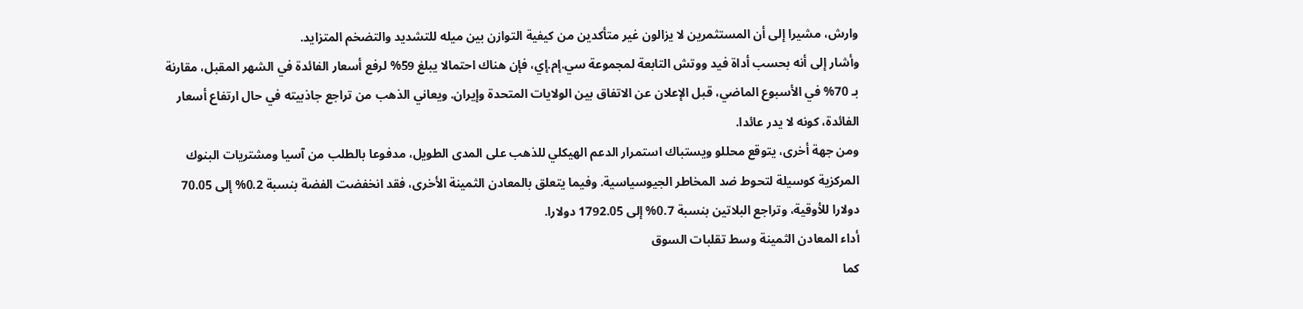وارش، مشيرا إلى أن المستثمرين لا يزالون غير متأكدين من كيفية التوازن بين ميله للتشديد والتضخم المتزايد.
وأشار إلى أنه بحسب أداة فيد ووتش التابعة لمجموعة سي.إم.إي، فإن هناك احتمالا يبلغ 59% لرفع أسعار الفائدة في الشهر المقبل، مقارنة بـ 70% في الأسبوع الماضي، قبل الإعلان عن الاتفاق بين الولايات المتحدة وإيران. ويعاني الذهب من تراجع جاذبيته في حال ارتفاع أسعار الفائدة، كونه لا يدر عائدا.
ومن جهة أخرى، يتوقع محللو ويستباك استمرار الدعم الهيكلي للذهب على المدى الطويل، مدفوعا بالطلب من آسيا ومشتريات البنوك المركزية كوسيلة لتحوط ضد المخاطر الجيوسياسية. وفيما يتعلق بالمعادن الثمينة الأخرى، فقد انخفضت الفضة بنسبة 0.2% إلى 70.05 دولارا للأوقية، وتراجع البلاتين بنسبة 0.7% إلى 1792.05 دولارا.
أداء المعادن الثمينة وسط تقلبات السوق
كما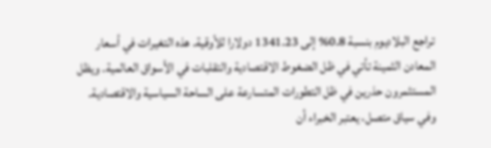تراجع البلاديوم بنسبة 0.8% إلى 1341.23 دولارا للأوقية. هذه التغيرات في أسعار المعادن الثمينة تأتي في ظل الضغوط الاقتصادية والتقلبات في الأسواق العالمية. ويظل المستثمرون حذرين في ظل التطورات المتسارعة على الساحة السياسية والاقتصادية.
وفي سياق متصل، يعتبر الخبراء أن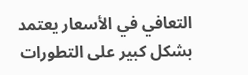التعافي في الأسعار يعتمد بشكل كبير على التطورات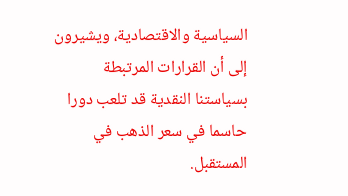السياسية والاقتصادية، ويشيرون إلى أن القرارات المرتبطة بسياستنا النقدية قد تلعب دورا حاسما في سعر الذهب في المستقبل.